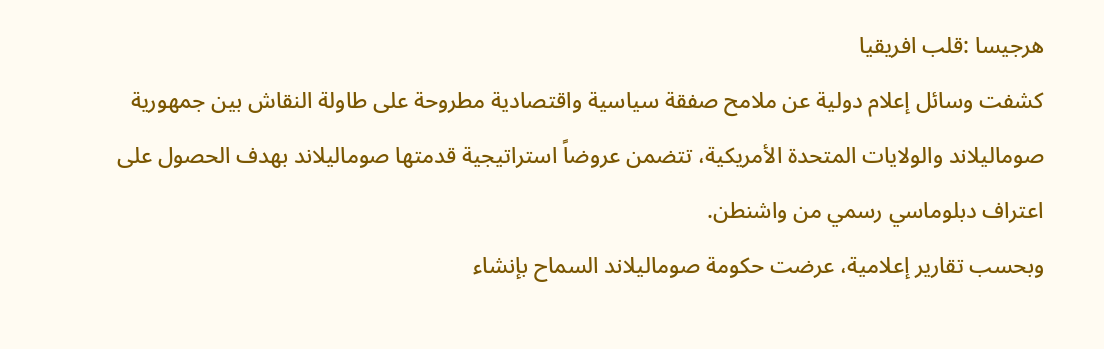هرجيسا :قلب افريقيا
كشفت وسائل إعلام دولية عن ملامح صفقة سياسية واقتصادية مطروحة على طاولة النقاش بين جمهورية صوماليلاند والولايات المتحدة الأمريكية، تتضمن عروضاً استراتيجية قدمتها صوماليلاند بهدف الحصول على اعتراف دبلوماسي رسمي من واشنطن.
وبحسب تقارير إعلامية، عرضت حكومة صوماليلاند السماح بإنشاء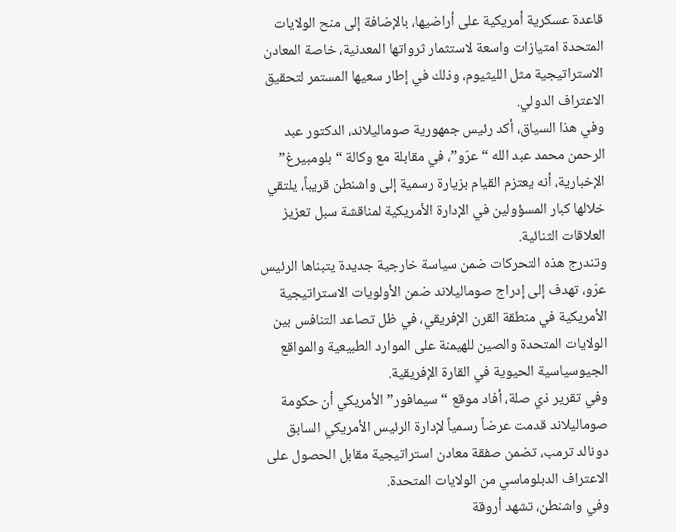قاعدة عسكرية أمريكية على أراضيها، بالإضافة إلى منح الولايات المتحدة امتيازات واسعة لاستثمار ثرواتها المعدنية، خاصة المعادن الاستراتيجية مثل الليثيوم، وذلك في إطار سعيها المستمر لتحقيق الاعتراف الدولي.
وفي هذا السياق، أكد رئيس جمهورية صوماليلاند، الدكتور عبد الرحمن محمد عبد الله “عرّو”، في مقابلة مع وكالة “بلومبيرغ” الإخبارية، أنه يعتزم القيام بزيارة رسمية إلى واشنطن قريباً، يلتقي خلالها كبار المسؤولين في الإدارة الأمريكية لمناقشة سبل تعزيز العلاقات الثنائية.
وتندرج هذه التحركات ضمن سياسة خارجية جديدة يتبناها الرئيس عرّو، تهدف إلى إدراج صوماليلاند ضمن الأولويات الاستراتيجية الأمريكية في منطقة القرن الإفريقي، في ظل تصاعد التنافس بين الولايات المتحدة والصين للهيمنة على الموارد الطبيعية والمواقع الجيوسياسية الحيوية في القارة الإفريقية.
وفي تقرير ذي صلة، أفاد موقع “سيمافور” الأمريكي أن حكومة صوماليلاند قدمت عرضاً رسمياً لإدارة الرئيس الأمريكي السابق دونالد ترمب، تضمن صفقة معادن استراتيجية مقابل الحصول على الاعتراف الدبلوماسي من الولايات المتحدة.
وفي واشنطن، تشهد أروقة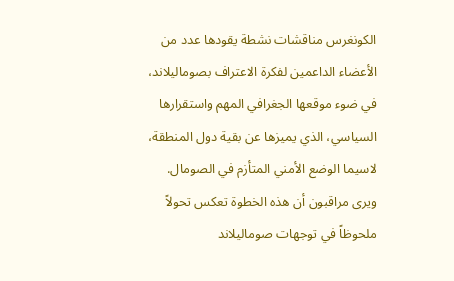الكونغرس مناقشات نشطة يقودها عدد من الأعضاء الداعمين لفكرة الاعتراف بصوماليلاند، في ضوء موقعها الجغرافي المهم واستقرارها السياسي، الذي يميزها عن بقية دول المنطقة، لاسيما الوضع الأمني المتأزم في الصومال.
ويرى مراقبون أن هذه الخطوة تعكس تحولاً ملحوظاً في توجهات صوماليلاند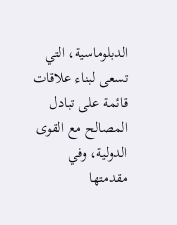الدبلوماسية، التي تسعى لبناء علاقات قائمة على تبادل المصالح مع القوى الدولية، وفي مقدمتها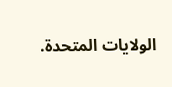الولايات المتحدة.